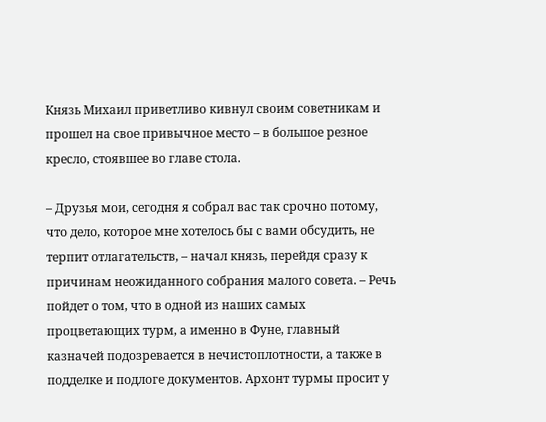Князь Михаил приветливо кивнул своим советникам и прошел на свое привычное место – в большое резное кресло, стоявшее во главе стола.

– Друзья мои, сегодня я собрал вас так срочно потому, что дело, которое мне хотелось бы с вами обсудить, не терпит отлагательств, – начал князь, перейдя сразу к причинам неожиданного собрания малого совета. – Речь пойдет о том, что в одной из наших самых процветающих турм, а именно в Фуне, главный казначей подозревается в нечистоплотности, а также в подделке и подлоге документов. Архонт турмы просит у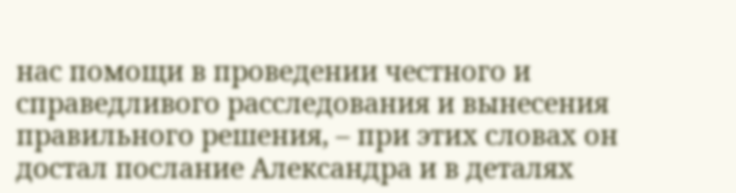нас помощи в проведении честного и справедливого расследования и вынесения правильного решения, – при этих словах он достал послание Александра и в деталях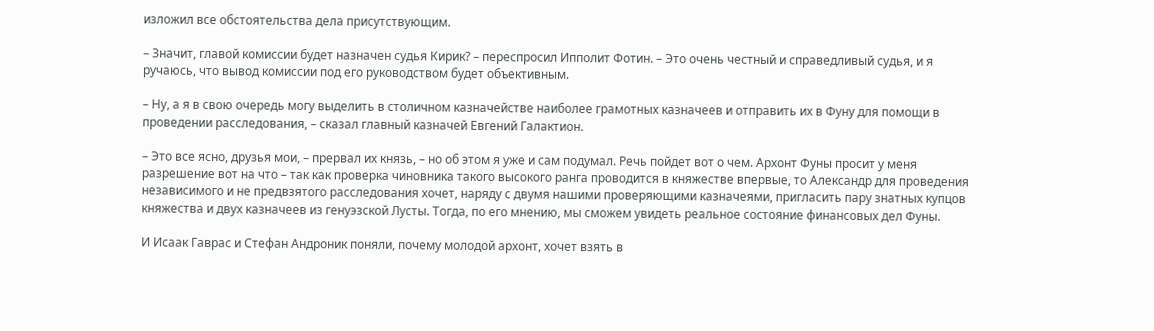изложил все обстоятельства дела присутствующим.

– Значит, главой комиссии будет назначен судья Кирик? – переспросил Ипполит Фотин. – Это очень честный и справедливый судья, и я ручаюсь, что вывод комиссии под его руководством будет объективным.

– Ну, а я в свою очередь могу выделить в столичном казначействе наиболее грамотных казначеев и отправить их в Фуну для помощи в проведении расследования, – сказал главный казначей Евгений Галактион.

– Это все ясно, друзья мои, – прервал их князь, – но об этом я уже и сам подумал. Речь пойдет вот о чем. Архонт Фуны просит у меня разрешение вот на что – так как проверка чиновника такого высокого ранга проводится в княжестве впервые, то Александр для проведения независимого и не предвзятого расследования хочет, наряду с двумя нашими проверяющими казначеями, пригласить пару знатных купцов княжества и двух казначеев из генуэзской Лусты. Тогда, по его мнению, мы сможем увидеть реальное состояние финансовых дел Фуны.

И Исаак Гаврас и Стефан Андроник поняли, почему молодой архонт, хочет взять в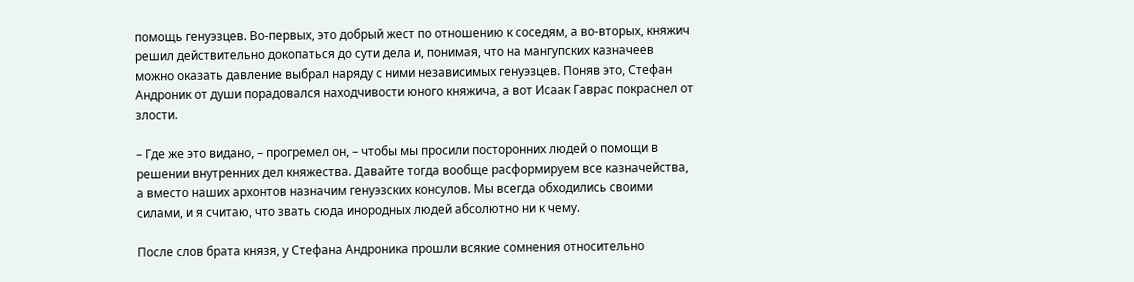помощь генуэзцев. Во-первых, это добрый жест по отношению к соседям, а во-вторых, княжич решил действительно докопаться до сути дела и, понимая, что на мангупских казначеев можно оказать давление выбрал наряду с ними независимых генуэзцев. Поняв это, Стефан Андроник от души порадовался находчивости юного княжича, а вот Исаак Гаврас покраснел от злости.

– Где же это видано, – прогремел он, – чтобы мы просили посторонних людей о помощи в решении внутренних дел княжества. Давайте тогда вообще расформируем все казначейства, а вместо наших архонтов назначим генуэзских консулов. Мы всегда обходились своими силами, и я считаю, что звать сюда инородных людей абсолютно ни к чему.

После слов брата князя, у Стефана Андроника прошли всякие сомнения относительно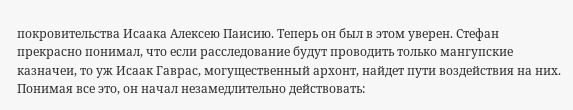покровительства Исаака Алексею Паисию. Теперь он был в этом уверен. Стефан прекрасно понимал, что если расследование будут проводить только мангупские казначеи, то уж Исаак Гаврас, могущественный архонт, найдет пути воздействия на них. Понимая все это, он начал незамедлительно действовать: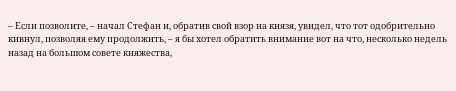– Если позволите, – начал Стефан и, обратив свой взор на князя, увидел, что тот одобрительно кивнул, позволяя ему продолжить, – я бы хотел обратить внимание вот на что, несколько недель назад на большом совете княжества,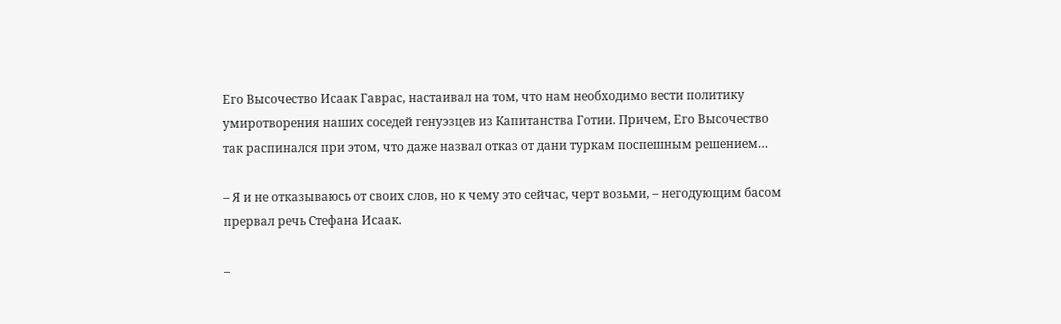Его Высочество Исаак Гаврас, настаивал на том, что нам необходимо вести политику умиротворения наших соседей генуэзцев из Капитанства Готии. Причем, Его Высочество так распинался при этом, что даже назвал отказ от дани туркам поспешным решением…

– Я и не отказываюсь от своих слов, но к чему это сейчас, черт возьми, – негодующим басом прервал речь Стефана Исаак.

–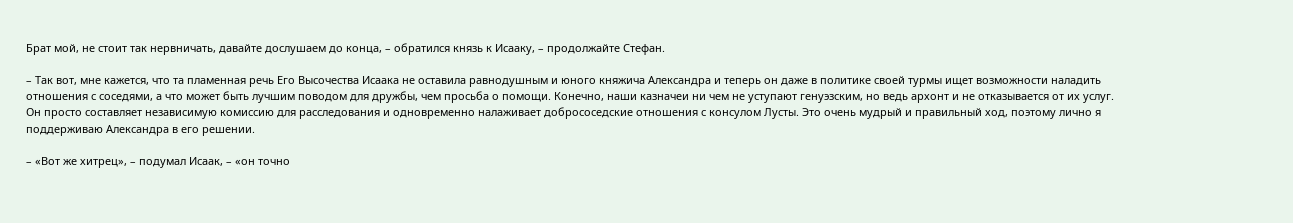Брат мой, не стоит так нервничать, давайте дослушаем до конца, – обратился князь к Исааку, – продолжайте Стефан.

– Так вот, мне кажется, что та пламенная речь Его Высочества Исаака не оставила равнодушным и юного княжича Александра и теперь он даже в политике своей турмы ищет возможности наладить отношения с соседями, а что может быть лучшим поводом для дружбы, чем просьба о помощи. Конечно, наши казначеи ни чем не уступают генуэзским, но ведь архонт и не отказывается от их услуг. Он просто составляет независимую комиссию для расследования и одновременно налаживает добрососедские отношения с консулом Лусты. Это очень мудрый и правильный ход, поэтому лично я поддерживаю Александра в его решении.

– «Вот же хитрец», – подумал Исаак, – «он точно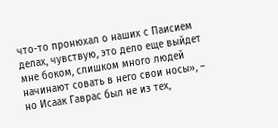что-то пронюхал о наших с Паисием делах, чувствую, это дело еще выйдет мне боком, слишком много людей начинают совать в него свои носы», – но Исаак Гаврас был не из тех,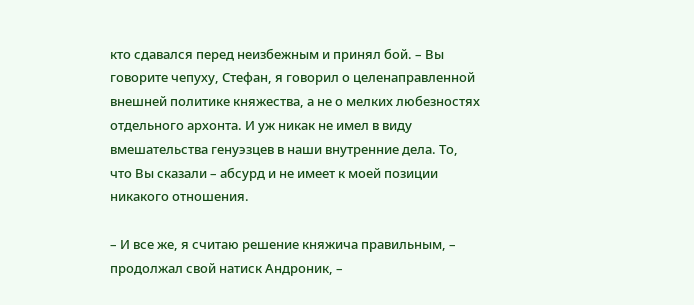кто сдавался перед неизбежным и принял бой. – Вы говорите чепуху, Стефан, я говорил о целенаправленной внешней политике княжества, а не о мелких любезностях отдельного архонта. И уж никак не имел в виду вмешательства генуэзцев в наши внутренние дела. То, что Вы сказали – абсурд и не имеет к моей позиции никакого отношения.

– И все же, я считаю решение княжича правильным, – продолжал свой натиск Андроник, –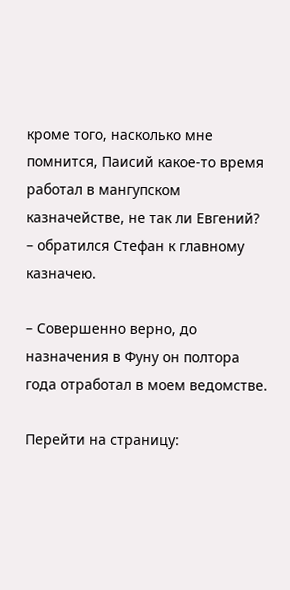кроме того, насколько мне помнится, Паисий какое-то время работал в мангупском казначействе, не так ли Евгений? – обратился Стефан к главному казначею.

– Совершенно верно, до назначения в Фуну он полтора года отработал в моем ведомстве.

Перейти на страницу: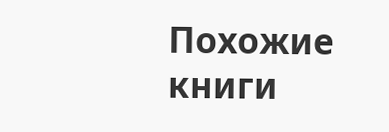Похожие книги